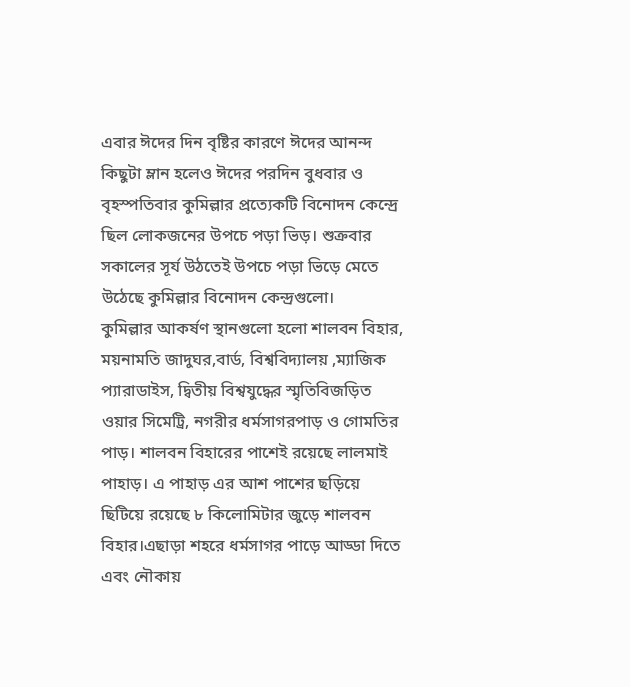এবার ঈদের দিন বৃষ্টির কারণে ঈদের আনন্দ কিছুটা ম্লান হলেও ঈদের পরদিন বুধবার ও বৃহস্পতিবার কুমিল্লার প্রত্যেকটি বিনোদন কেন্দ্রে ছিল লোকজনের উপচে পড়া ভিড়। শুক্রবার সকালের সূর্য উঠতেই উপচে পড়া ভিড়ে মেতে উঠেছে কুমিল্লার বিনোদন কেন্দ্রগুলো।
কুমিল্লার আকর্ষণ স্থানগুলো হলো শালবন বিহার, ময়নামতি জাদুঘর,বার্ড, বিশ্ববিদ্যালয় ,ম্যাজিক প্যারাডাইস, দ্বিতীয় বিশ্বযুদ্ধের স্মৃতিবিজড়িত ওয়ার সিমেট্রি, নগরীর ধর্মসাগরপাড় ও গোমতির পাড়। শালবন বিহারের পাশেই রয়েছে লালমাই পাহাড়। এ পাহাড় এর আশ পাশের ছড়িয়ে ছিটিয়ে রয়েছে ৮ কিলোমিটার জুড়ে শালবন বিহার।এছাড়া শহরে ধর্মসাগর পাড়ে আড্ডা দিতে এবং নৌকায়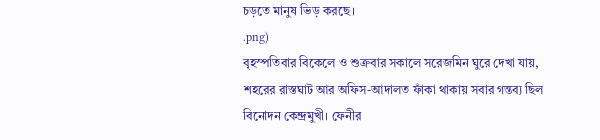চড়তে মানুষ ভিড় করছে।
.png)
বৃহস্পতিবার বিকেলে ও শুক্রবার সকালে সরেজমিন ঘুরে দেখা যায়, শহরের রাস্তঘাট আর অফিস-আদালত ফাঁকা থাকায় সবার গন্তব্য ছিল বিনোদন কেন্দ্রমুখী। ফেনীর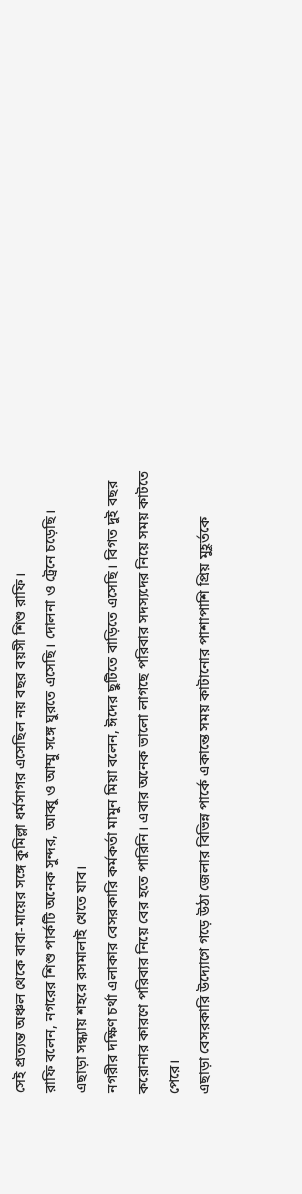সেই প্রত্যন্ত অঞ্চল থেকে বাবা-মায়ের সঙ্গে কুমিল্লা ধর্মসাগর এসেছিল নয় বছর বয়সী শিশু রাফি।
রাফি বলেন, নগরের শিশু পার্কটি অনেক সুন্দর, আব্বু ও আম্মু সঙ্গে ঘুরতে এসেছি। দোলনা ও ট্রেনে চড়েছি। এছাড়া সন্ধ্যায় শহরে রসমালাই খেতে যাব।
নগরীর দক্ষিণ চর্থা এলাকার বেসরকারি কর্মকর্তা মামুন মিয়া বলেন, ঈদের ছুটিতে বাড়িতে এসেছি। বিগত দুই বছর করোনার কারণে পরিবার নিয়ে বের হতে পারিনি। এবার অনেক ভালো লাগছে পরিবার সদস্যদের নিয়ে সময় কাটতে পেরে।
এছাড়া বেসরকারি উদ্যোগে গড়ে উঠা জেলার বিভিন্ন পার্কে একান্তে সময় কাটানোর পাশাপাশি প্রিয় মুহূর্তকে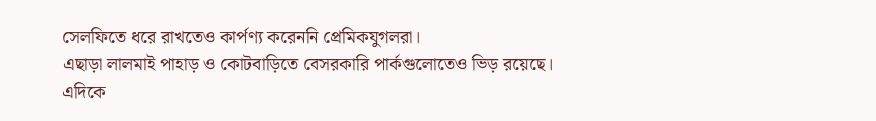সেলফিতে ধরে রাখতেও কার্পণ্য করেননি প্রেমিকযুগলরা।
এছাড়া লালমাই পাহাড় ও কোটবাড়িতে বেসরকারি পার্কগুলোতেও ভিড় রয়েছে। এদিকে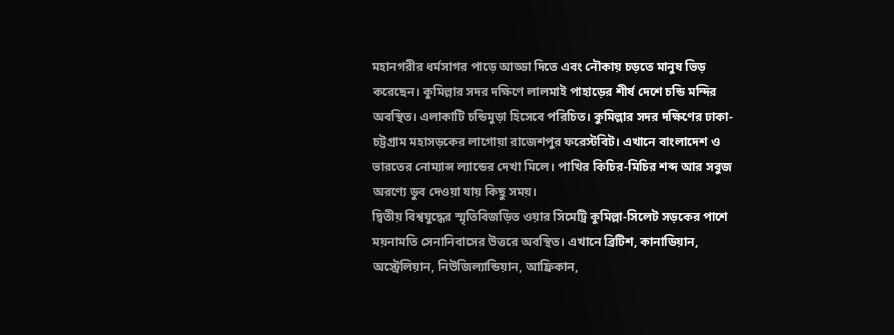মহানগরীর ধর্মসাগর পাড়ে আড্ডা দিতে এবং নৌকায় চড়তে মানুষ ভিড় করেছেন। কুমিল্লার সদর দক্ষিণে লালমাই পাহাড়ের শীর্ষ দেশে চন্ডি মন্দির অবস্থিত। এলাকাটি চন্ডিমুড়া হিসেবে পরিচিত। কুমিল্লার সদর দক্ষিণের ঢাকা-চট্টগ্রাম মহাসড়কের লাগোয়া রাজেশপুর ফরেস্টবিট। এখানে বাংলাদেশ ও ভারতের নোম্যান্স ল্যান্ডের দেখা মিলে। পাখির কিচির-মিচির শব্দ আর সবুজ অরণ্যে ডুব দেওয়া যায় কিছু সময়।
দ্বিতীয় বিশ্বযুদ্ধের স্মৃতিবিজড়িত ওয়ার সিমেট্রি কুমিল্লা-সিলেট সড়কের পাশে ময়নামতি সেনানিবাসের উত্তরে অবস্থিত। এখানে ব্রিটিশ, কানাডিয়ান, অস্ট্রেলিয়ান, নিউজিল্যান্ডিয়ান, আফ্রিকান,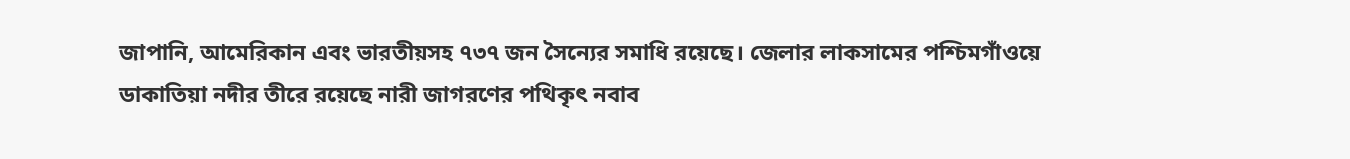জাপানি, আমেরিকান এবং ভারতীয়সহ ৭৩৭ জন সৈন্যের সমাধি রয়েছে। জেলার লাকসামের পশ্চিমগাঁওয়ে ডাকাতিয়া নদীর তীরে রয়েছে নারী জাগরণের পথিকৃৎ নবাব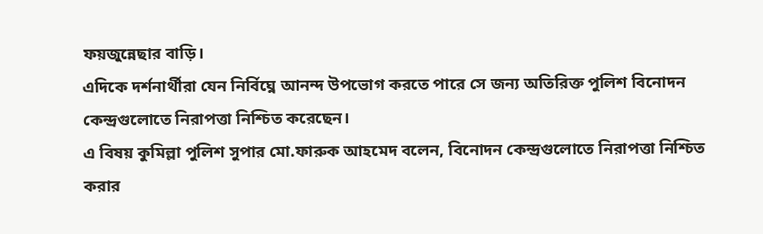ফয়জুন্নেছার বাড়ি।
এদিকে দর্শনার্থীরা যেন নির্বিঘ্নে আনন্দ উপভোগ করতে পারে সে জন্য অতিরিক্ত পুলিশ বিনোদন কেন্দ্রগুলোতে নিরাপত্তা নিশ্চিত করেছেন।
এ বিষয় কুমিল্লা পুলিশ সুপার মো.ফারুক আহমেদ বলেন, বিনোদন কেন্দ্রগুলোতে নিরাপত্তা নিশ্চিত করার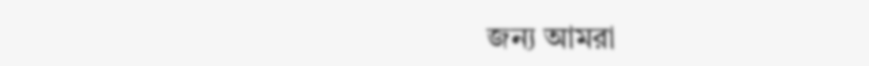জন্য আমরা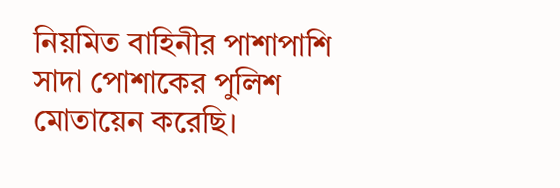নিয়মিত বাহিনীর পাশাপাশি সাদা পোশাকের পুলিশ মোতায়েন করেছি।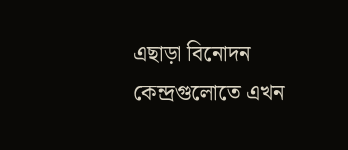এছাড়া বিনোদন কেন্দ্রগুলোতে এখন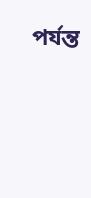পর্যন্ত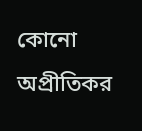কোনো অপ্রীতিকর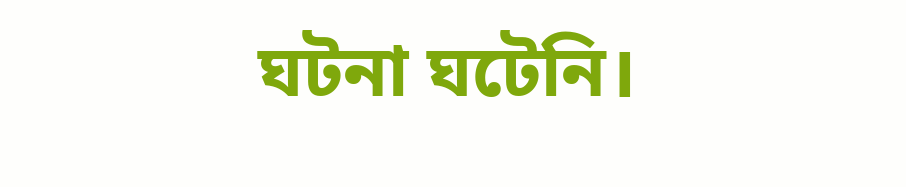ঘটনা ঘটেনি।